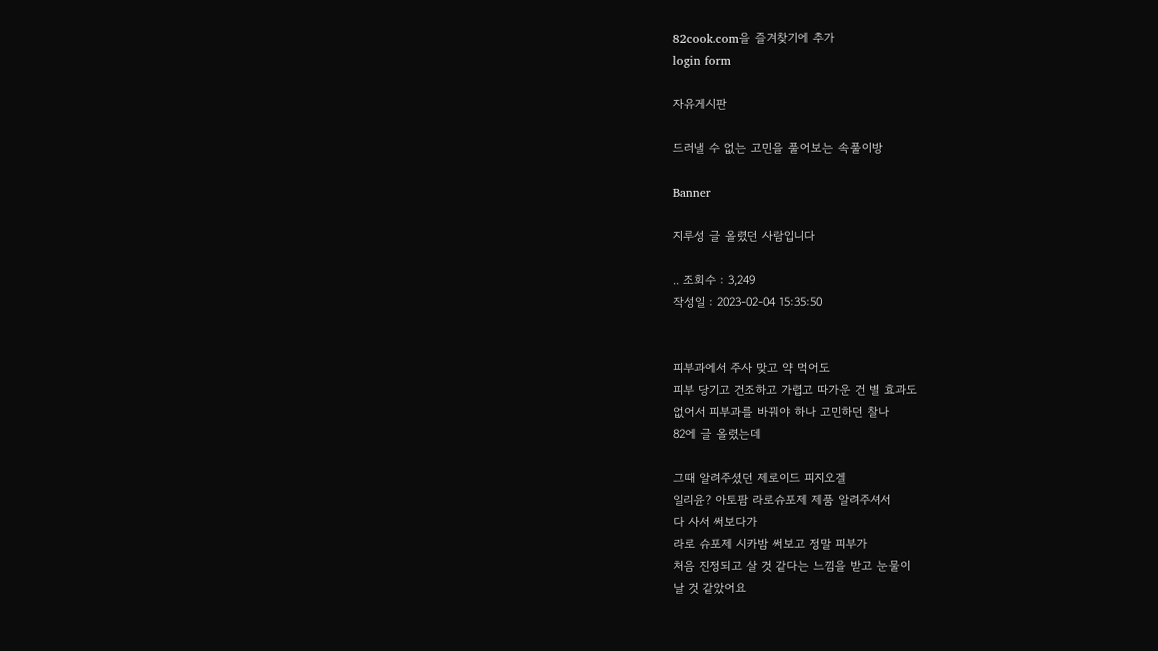82cook.com을 즐겨찾기에 추가
login form

자유게시판

드러낼 수 없는 고민을 풀어보는 속풀이방

Banner

지루성 글 올렸던 사람입니다

.. 조회수 : 3,249
작성일 : 2023-02-04 15:35:50


피부과에서 주사 맞고 약 먹어도
피부 당기고 건조하고 가렵고 따가운 건 별 효과도
없어서 피부과를 바꿔야 하나 고민하던 찰나
82에 글 올렸는데

그때 알려주셨던 제로이드 피지오겔
일리윤? 아토팜 라로슈포제 제품 알려주셔서
다 사서 써보다가
라로 슈포제 시카밤 써보고 정말 피부가
처음 진정되고 살 것 같다는 느낌을 받고 눈물이
날 것 같았어요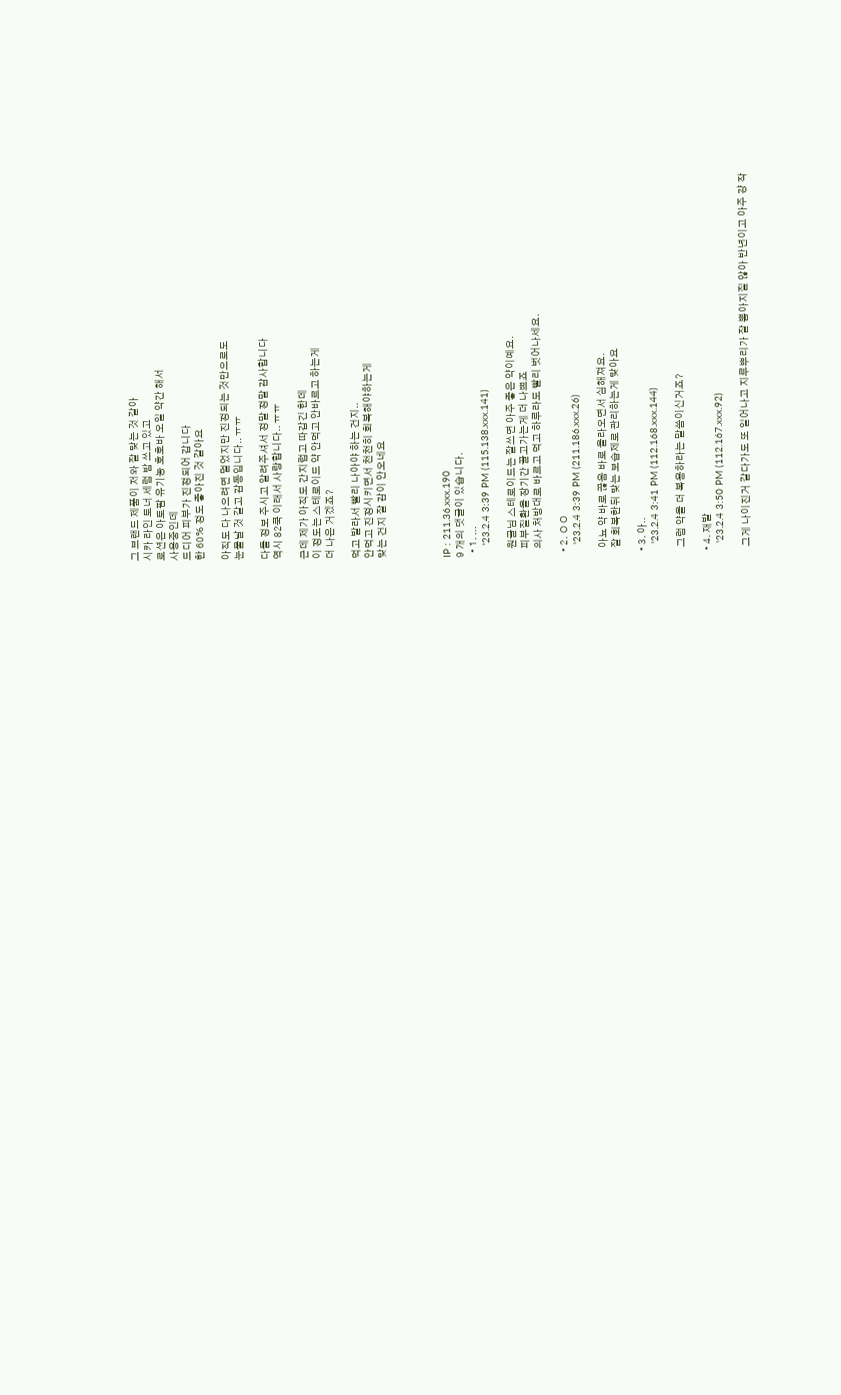그 브랜드 제품이 저와 잘 맞는 것 같아
시카 라인 토너 세럼 밤 쓰고 있고
로션은 아토팜 유기농 호호바 오일 약간 해서
사용중인데
드디어 피부가 진정되어 갑니다
한 60% 정도 좋아진 것 같아요

아직도 다 나으려면 멀었지만 진정되는 것만으로도
눈물날 것 같고 감동입니다.. ㅠㅠ

다들 정보 주시고 알려주셔서 정말 정말 감사합니다
역시 82쿡 이래서 사랑합니다.. ㅠㅠ

근데 제가 아직도 간지럽고 따갑긴 한데
이 정도는 스테로이드 약 안먹고 안바르고 하는게
더 나은 거겠죠?

먹고 발라서 빨리 나아야 하는 건지..
안먹고 진정시키면서 천천히 회복해야하는게
맞는 건지 잘 감이 안오네요




IP : 211.36.xxx.190
9 개의 댓글이 있습니다.
  • 1. ...
    '23.2.4 3:39 PM (115.138.xxx.141)

    원글님 스테로이드는 잘쓰면 아주 좋은 약이예요.
    피부질환을 장기간 끌고가는게 더 나쁘죠
    의사 처방대로 바르고 먹고 하루라도 빨리 벗어나세요.

  • 2. ㅇㅇ
    '23.2.4 3:39 PM (211.186.xxx.26)

    아뇨 약 바로 끊음 바로 올라오면서 심해져요.
    잘 회복한뒤 맞는 보습제로 관리하는게 맞아요

  • 3. 아..
    '23.2.4 3:41 PM (112.168.xxx.144)

    그럼 약을 더 복용하라는 말씀이신거죠?

  • 4. 재발
    '23.2.4 3:50 PM (112.167.xxx.92)

    그게 나이진거 같다가도 또 일어나고 지루뿌리가 잘 뽑아지질 않아 반년이고 아주 걍 작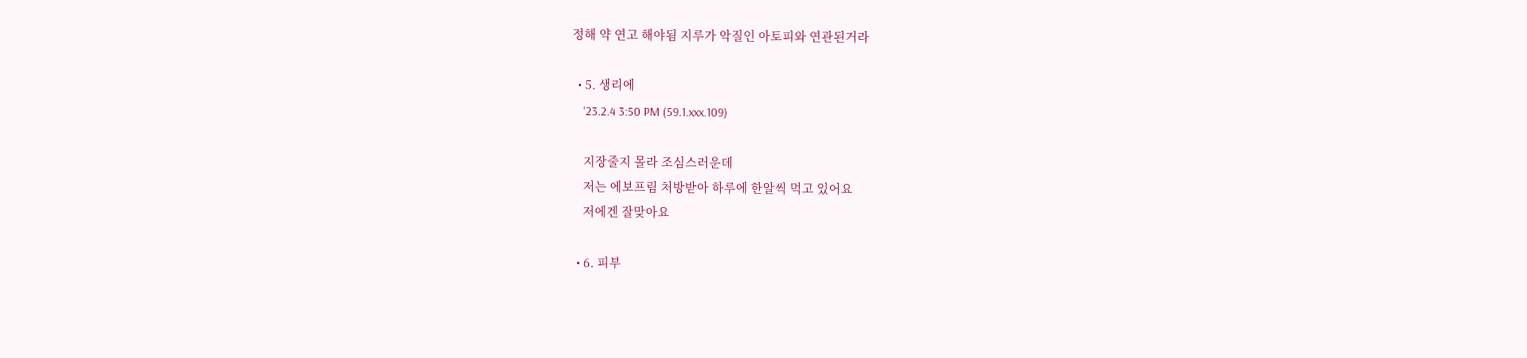정해 약 연고 해야됨 지루가 악질인 아토피와 연관된거라

  • 5. 생리에
    '23.2.4 3:50 PM (59.1.xxx.109)

    지장줄지 몰라 조심스러운데
    저는 에보프림 처방받아 하루에 한알씩 먹고 있어요
    저에겐 잘맞아요

  • 6. 피부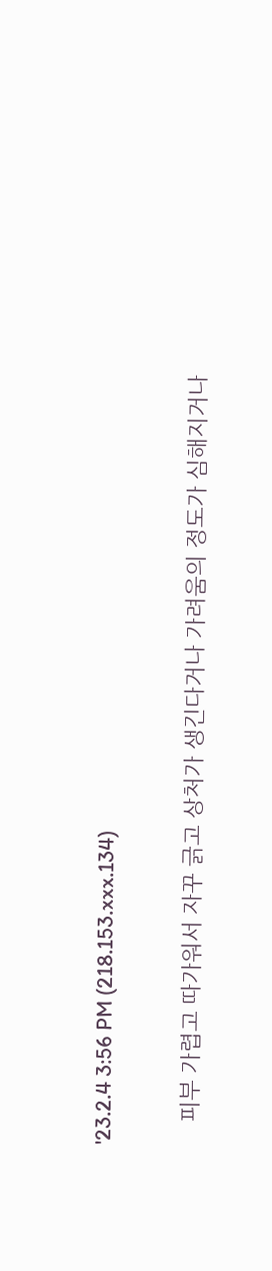'23.2.4 3:56 PM (218.153.xxx.134)

    피부 가렵고 따가워서 자꾸 긁고 상처가 생긴다거나 가려움의 정도가 심해지거나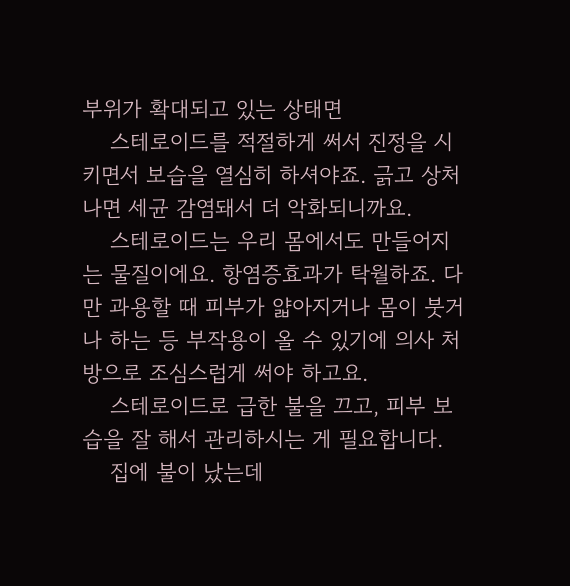부위가 확대되고 있는 상태면
    스테로이드를 적절하게 써서 진정을 시키면서 보습을 열심히 하셔야죠. 긁고 상처나면 세균 감염돼서 더 악화되니까요.
    스테로이드는 우리 몸에서도 만들어지는 물질이에요. 항염증효과가 탁월하죠. 다만 과용할 때 피부가 얇아지거나 몸이 붓거나 하는 등 부작용이 올 수 있기에 의사 처방으로 조심스럽게 써야 하고요.
    스테로이드로 급한 불을 끄고, 피부 보습을 잘 해서 관리하시는 게 필요합니다.
    집에 불이 났는데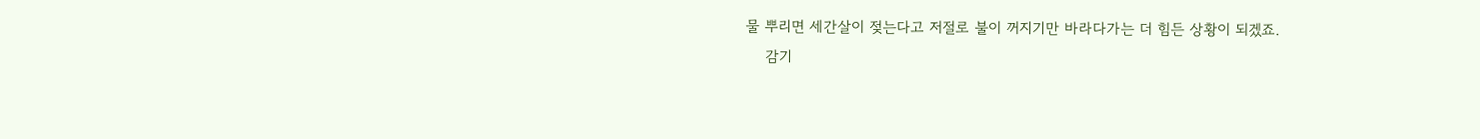물 뿌리면 세간살이 젖는다고 저절로 불이 꺼지기만 바라다가는 더 힘든 상황이 되겠죠.
    감기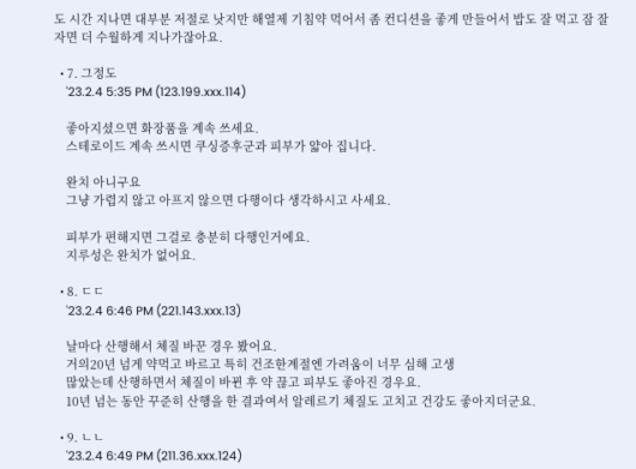도 시간 지나면 대부분 저절로 낫지만 해열제 기침약 먹어서 좀 컨디션을 좋게 만들어서 밥도 잘 먹고 잠 잘 자면 더 수월하게 지나가잖아요.

  • 7. 그정도
    '23.2.4 5:35 PM (123.199.xxx.114)

    좋아지셨으면 화장품을 계속 쓰세요.
    스테로이드 계속 쓰시면 쿠싱증후군과 피부가 얇아 집니다.

    완치 아니구요
    그냥 가렵지 않고 아프지 않으면 다행이다 생각하시고 사세요.

    피부가 편해지면 그걸로 충분히 다행인거에요.
    지루성은 완치가 없어요.

  • 8. ㄷㄷ
    '23.2.4 6:46 PM (221.143.xxx.13)

    날마다 산행해서 체질 바꾼 경우 봤어요.
    거의20년 넘게 약먹고 바르고 특히 건조한계절엔 가려움이 너무 심해 고생
    많았는데 산행하면서 체질이 바뀐 후 약 끊고 피부도 좋아진 경우요.
    10년 넘는 동안 꾸준히 산행을 한 결과여서 알레르기 체질도 고치고 건강도 좋아지더군요.

  • 9. ㄴㄴ
    '23.2.4 6:49 PM (211.36.xxx.124)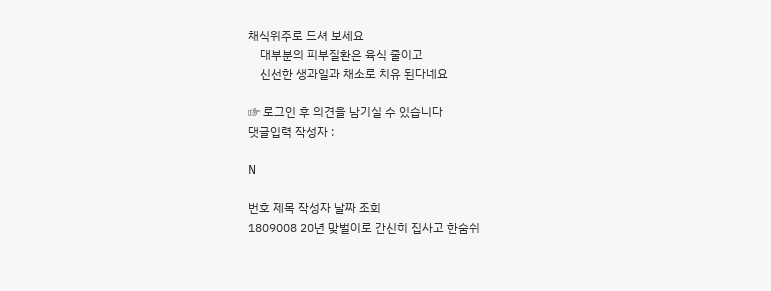채식위주로 드셔 보세요
    대부분의 피부질환은 육식 줄이고
    신선한 생과일과 채소로 치유 된다네요

☞ 로그인 후 의견을 남기실 수 있습니다
댓글입력 작성자 :

N

번호 제목 작성자 날짜 조회
1809008 20년 맞벌이로 간신히 집사고 한숨쉬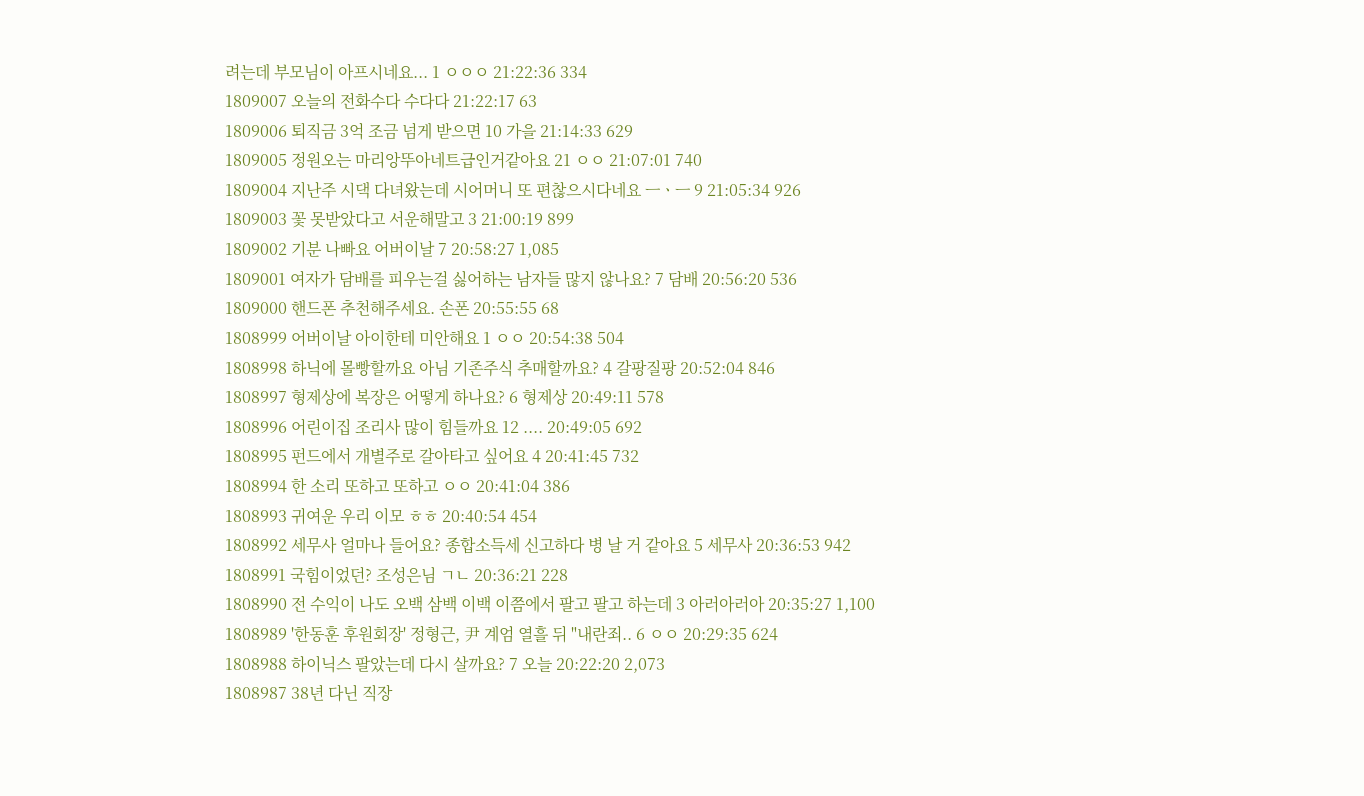려는데 부모님이 아프시네요... 1 ㅇㅇㅇ 21:22:36 334
1809007 오늘의 전화수다 수다다 21:22:17 63
1809006 퇴직금 3억 조금 넘게 받으면 10 가을 21:14:33 629
1809005 정원오는 마리앙뚜아네트급인거같아요 21 ㅇㅇ 21:07:01 740
1809004 지난주 시댁 다녀왔는데 시어머니 또 편찮으시다네요 ㅡㆍㅡ 9 21:05:34 926
1809003 꽃 못받았다고 서운해말고 3 21:00:19 899
1809002 기분 나빠요 어버이날 7 20:58:27 1,085
1809001 여자가 담배를 피우는걸 싫어하는 남자들 많지 않나요? 7 담배 20:56:20 536
1809000 핸드폰 추천해주세요. 손폰 20:55:55 68
1808999 어버이날 아이한테 미안해요 1 ㅇㅇ 20:54:38 504
1808998 하닉에 몰빵할까요 아님 기존주식 추매할까요? 4 갈팡질팡 20:52:04 846
1808997 형제상에 복장은 어떻게 하나요? 6 형제상 20:49:11 578
1808996 어린이집 조리사 많이 힘들까요 12 .... 20:49:05 692
1808995 펀드에서 개별주로 갈아타고 싶어요 4 20:41:45 732
1808994 한 소리 또하고 또하고 ㅇㅇ 20:41:04 386
1808993 귀여운 우리 이모 ㅎㅎ 20:40:54 454
1808992 세무사 얼마나 들어요? 종합소득세 신고하다 병 날 거 같아요 5 세무사 20:36:53 942
1808991 국힘이었던? 조성은님 ㄱㄴ 20:36:21 228
1808990 전 수익이 나도 오백 삼백 이백 이쯤에서 팔고 팔고 하는데 3 아러아러아 20:35:27 1,100
1808989 '한동훈 후원회장' 정형근, 尹 계엄 열흘 뒤 "내란죄.. 6 ㅇㅇ 20:29:35 624
1808988 하이닉스 팔았는데 다시 살까요? 7 오늘 20:22:20 2,073
1808987 38년 다닌 직장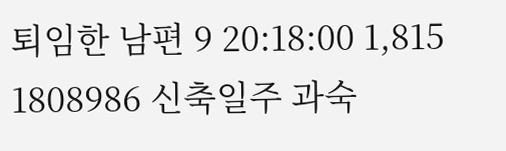퇴임한 남편 9 20:18:00 1,815
1808986 신축일주 과숙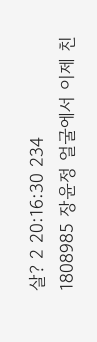살? 2 20:16:30 234
1808985 장윤정 얼굴에서 이제 친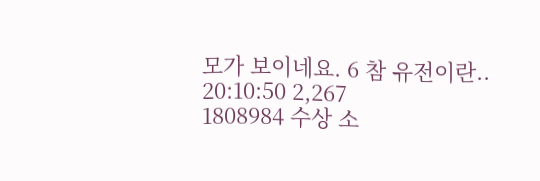모가 보이네요. 6 참 유전이란.. 20:10:50 2,267
1808984 수상 소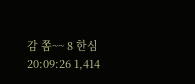감 쫌~~ 8 한심 20:09:26 1,414